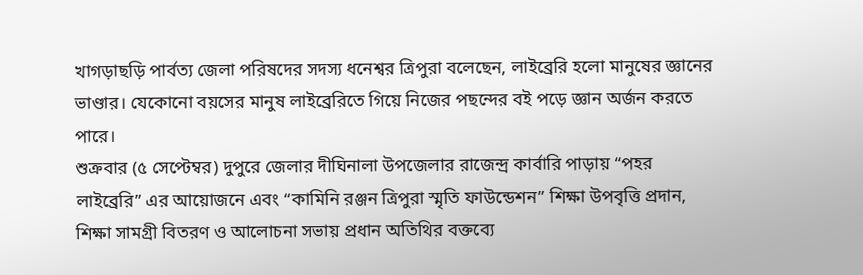খাগড়াছড়ি পার্বত্য জেলা পরিষদের সদস্য ধনেশ্বর ত্রিপুরা বলেছেন, লাইব্রেরি হলো মানুষের জ্ঞানের ভাণ্ডার। যেকোনো বয়সের মানুষ লাইব্রেরিতে গিয়ে নিজের পছন্দের বই পড়ে জ্ঞান অর্জন করতে পারে।
শুক্রবার (৫ সেপ্টেম্বর) দুপুরে জেলার দীঘিনালা উপজেলার রাজেন্দ্র কার্বারি পাড়ায় “পহর লাইব্রেরি” এর আয়োজনে এবং “কামিনি রঞ্জন ত্রিপুরা স্মৃতি ফাউন্ডেশন” শিক্ষা উপবৃত্তি প্রদান, শিক্ষা সামগ্রী বিতরণ ও আলোচনা সভায় প্রধান অতিথির বক্তব্যে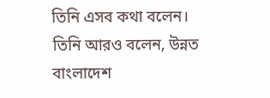তিনি এসব কথা বলেন।
তিনি আরও বলেন, উন্নত বাংলাদেশ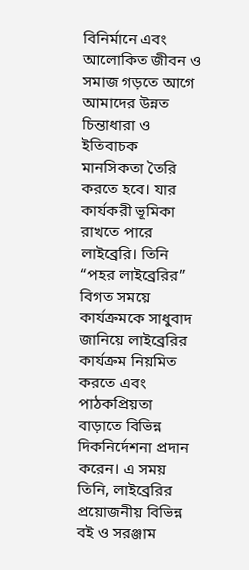বিনির্মানে এবং আলোকিত জীবন ও সমাজ গড়তে আগে আমাদের উন্নত চিন্তাধারা ও ইতিবাচক মানসিকতা তৈরি করতে হবে। যার কার্যকরী ভূমিকা রাখতে পারে লাইব্রেরি। তিনি “পহর লাইব্রেরির” বিগত সময়ে কার্যক্রমকে সাধুবাদ জানিয়ে লাইব্রেরির কার্যক্রম নিয়মিত করতে এবং পাঠকপ্রিয়তা বাড়াতে বিভিন্ন দিকনির্দেশনা প্রদান করেন। এ সময় তিনি, লাইব্রেরির প্রয়োজনীয় বিভিন্ন বই ও সরঞ্জাম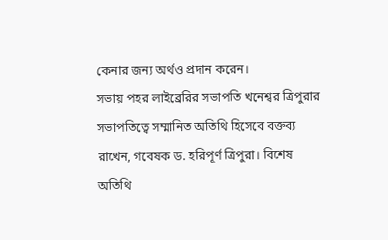কেনার জন্য অর্থও প্রদান করেন।
সভায় পহর লাইব্রেরির সভাপতি খনেশ্বর ত্রিপুরার সভাপতিত্বে সম্মানিত অতিথি হিসেবে বক্তব্য রাখেন, গবেষক ড. হরিপূর্ণ ত্রিপুরা। বিশেষ অতিথি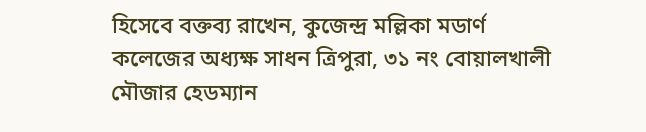হিসেবে বক্তব্য রাখেন, কুজেন্দ্র মল্লিকা মডার্ণ কলেজের অধ্যক্ষ সাধন ত্রিপুরা, ৩১ নং বোয়ালখালী মৌজার হেডম্যান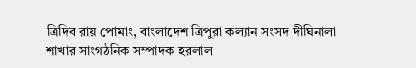ত্রিদিব রায় পোমাং, বাংলাদেশ ত্রিপুরা কল্যান সংসদ দীঘিনালা শাখার সাংগঠনিক সম্পাদক হরলাল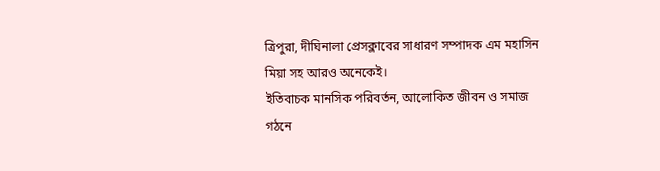ত্রিপুরা, দীঘিনালা প্রেসক্লাবের সাধারণ সম্পাদক এম মহাসিন মিয়া সহ আরও অনেকেই।
ইতিবাচক মানসিক পরিবর্তন, আলোকিত জীবন ও সমাজ গঠনে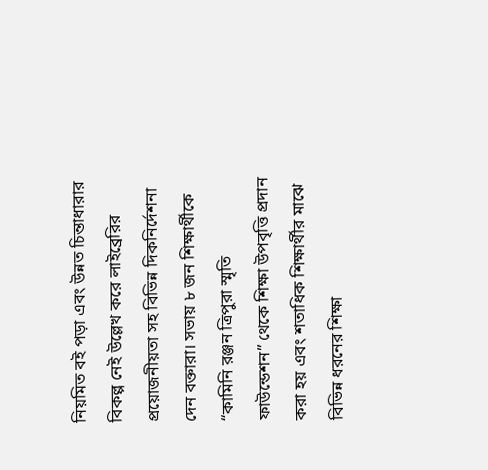নিয়মিত বই পড়া এবং উন্নত চিন্তাধারার বিকল্প নেই উল্লেখ করে লাইব্রেরির প্রয়োজনীয়তা সহ বিভিন্ন দিকনির্দেশনা দেন বক্তারা। সভায় ৮ জন শিক্ষার্থীকে “কামিনি রঞ্জন ত্রিপুরা স্মৃতি ফাউন্ডেশন” থেকে শিক্ষা উপবৃত্তি প্রদান করা হয় এবং শতাধিক শিক্ষার্থীর মাঝে বিভিন্ন ধরনের শিক্ষা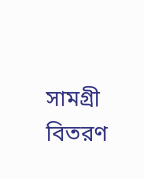সামগ্রী বিতরণ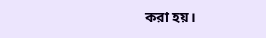করা হয়।